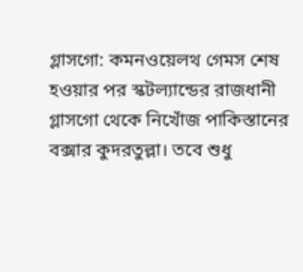গ্লাসগো: কমনওয়েলথ গেমস শেষ হওয়ার পর স্কটল্যান্ডের রাজধানী গ্লাসগো থেকে নিখোঁজ পাকিস্তানের বক্সার কুদরতুল্লা। তবে শুধু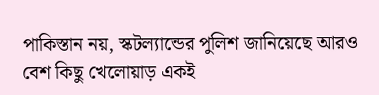পাকিস্তান নয়, স্কটল্যান্ডের পুলিশ জানিয়েছে আরও বেশ কিছু খেলোয়াড় একই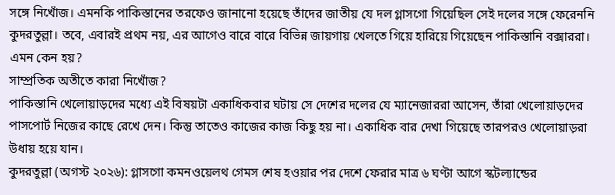সঙ্গে নিখোঁজ। এমনকি পাকিস্তানের তরফেও জানানো হয়েছে তাঁদের জাতীয় যে দল গ্লাসগো গিয়েছিল সেই দলের সঙ্গে ফেরেননি কুদরতুল্লা। তবে, এবারই প্রথম নয়, এর আগেও বারে বারে বিভিন্ন জায়গায় খেলতে গিয়ে হারিয়ে গিয়েছেন পাকিস্তানি বক্সাররা। এমন কেন হয়?
সাম্প্রতিক অতীতে কারা নিখোঁজ?
পাকিস্তানি খেলোয়াড়দের মধ্যে এই বিষয়টা একাধিকবার ঘটায় সে দেশের দলের যে ম্যানেজাররা আসেন, তাঁরা খেলোয়াড়দের পাসপোর্ট নিজের কাছে রেখে দেন। কিন্তু তাতেও কাজের কাজ কিছু হয় না। একাধিক বার দেখা গিয়েছে তারপরও খেলোয়াড়রা উধায় হয়ে যান।
কুদরতুল্লা (অগস্ট ২০২৬): গ্লাসগো কমনওয়েলথ গেমস শেষ হওয়ার পর দেশে ফেরার মাত্র ৬ ঘণ্টা আগে স্কটল্যান্ডের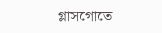গ্লাসগোতে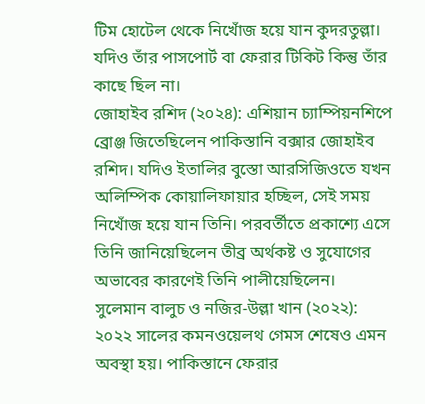টিম হোটেল থেকে নিখোঁজ হয়ে যান কুদরতুল্লা। যদিও তাঁর পাসপোর্ট বা ফেরার টিকিট কিন্তু তাঁর কাছে ছিল না।
জোহাইব রশিদ (২০২৪): এশিয়ান চ্যাম্পিয়নশিপে ব্রোঞ্জ জিতেছিলেন পাকিস্তানি বক্সার জোহাইব রশিদ। যদিও ইতালির বুস্তো আরসিজিওতে যখন অলিম্পিক কোয়ালিফায়ার হচ্ছিল, সেই সময় নিখোঁজ হয়ে যান তিনি। পরবর্তীতে প্রকাশ্যে এসে তিনি জানিয়েছিলেন তীব্র অর্থকষ্ট ও সুযোগের অভাবের কারণেই তিনি পালীয়েছিলেন।
সুলেমান বালুচ ও নজির-উল্লা খান (২০২২): ২০২২ সালের কমনওয়েলথ গেমস শেষেও এমন অবস্থা হয়। পাকিস্তানে ফেরার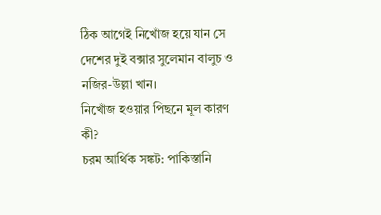ঠিক আগেই নিখোঁজ হয়ে যান সে দেশের দুই বক্সার সুলেমান বালুচ ও নজির-উল্লা খান।
নিখোঁজ হওয়ার পিছনে মূল কারণ কী?
চরম আর্থিক সঙ্কট: পাকিস্তানি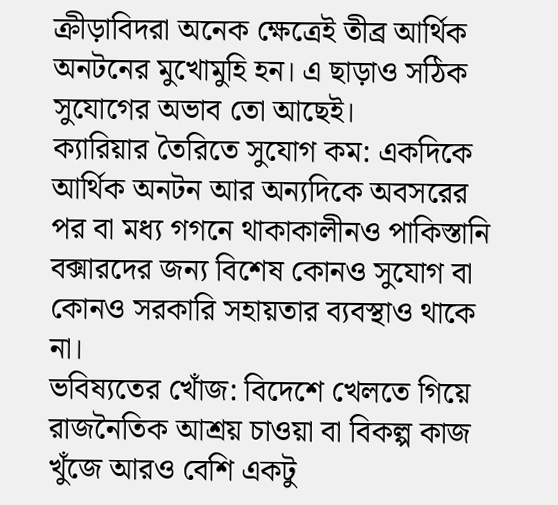ক্রীড়াবিদরা অনেক ক্ষেত্রেই তীব্র আর্থিক অনটনের মুখোমুহি হন। এ ছাড়াও সঠিক সুযোগের অভাব তো আছেই।
ক্যারিয়ার তৈরিতে সুযোগ কম: একদিকে আর্থিক অনটন আর অন্যদিকে অবসরের পর বা মধ্য গগনে থাকাকালীনও পাকিস্তানি বক্সারদের জন্য বিশেষ কোনও সুযোগ বা কোনও সরকারি সহায়তার ব্যবস্থাও থাকে না।
ভবিষ্যতের খোঁজ: বিদেশে খেলতে গিয়ে রাজনৈতিক আশ্রয় চাওয়া বা বিকল্প কাজ খুঁজে আরও বেশি একটু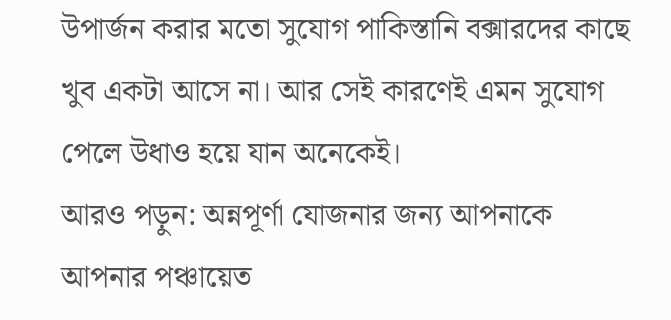উপার্জন করার মতো সুযোগ পাকিস্তানি বক্সারদের কাছে খুব একটা আসে না। আর সেই কারণেই এমন সুযোগ পেলে উধাও হয়ে যান অনেকেই।
আরও পড়ুন: অন্নপূর্ণা যোজনার জন্য আপনাকে আপনার পঞ্চায়েত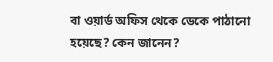বা ওয়ার্ড অফিস থেকে ডেকে পাঠানো হয়েছে? কেন জানেন?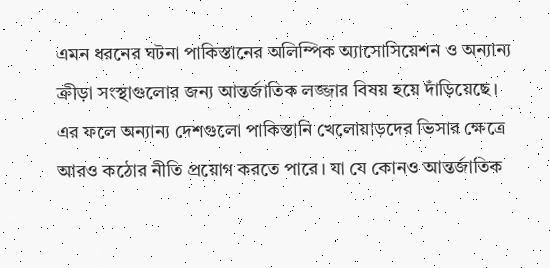এমন ধরনের ঘটনা পাকিস্তানের অলিম্পিক অ্যাসোসিয়েশন ও অন্যান্য ক্রীড়া সংস্থাগুলোর জন্য আন্তর্জাতিক লজ্জার বিষয় হয়ে দাঁড়িয়েছে। এর ফলে অন্যান্য দেশগুলো পাকিস্তানি খেলোয়াড়দের ভিসার ক্ষেত্রে আরও কঠোর নীতি প্রয়োগ করতে পারে। যা যে কোনও আন্তর্জাতিক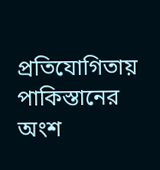প্রতিযোগিতায় পাকিস্তানের অংশ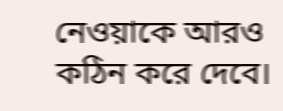নেওয়াকে আরও কঠিন করে দেবে।